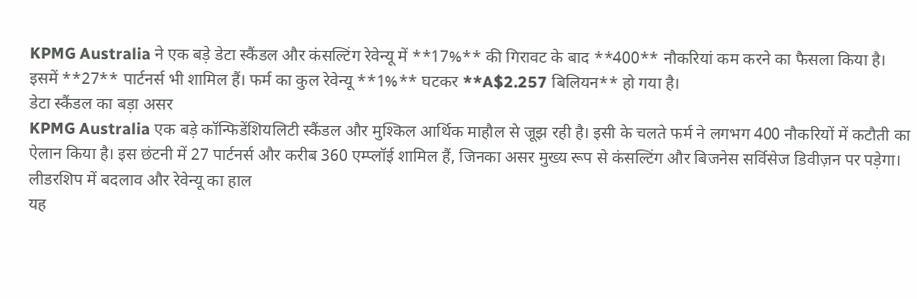KPMG Australia ने एक बड़े डेटा स्कैंडल और कंसल्टिंग रेवेन्यू में **17%** की गिरावट के बाद **400** नौकरियां कम करने का फैसला किया है। इसमें **27** पार्टनर्स भी शामिल हैं। फर्म का कुल रेवेन्यू **1%** घटकर **A$2.257 बिलियन** हो गया है।
डेटा स्कैंडल का बड़ा असर
KPMG Australia एक बड़े कॉन्फिडेंशियलिटी स्कैंडल और मुश्किल आर्थिक माहौल से जूझ रही है। इसी के चलते फर्म ने लगभग 400 नौकरियों में कटौती का ऐलान किया है। इस छंटनी में 27 पार्टनर्स और करीब 360 एम्प्लॉई शामिल हैं, जिनका असर मुख्य रूप से कंसल्टिंग और बिजनेस सर्विसेज डिवीज़न पर पड़ेगा।
लीडरशिप में बदलाव और रेवेन्यू का हाल
यह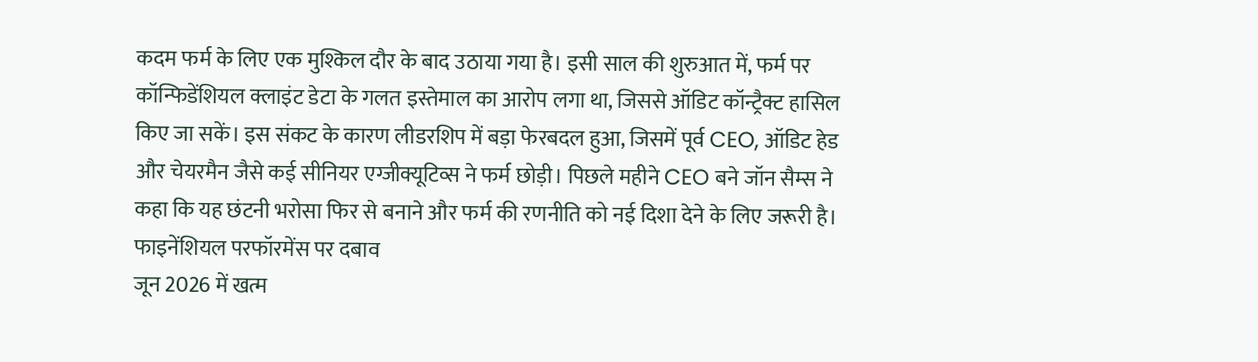कदम फर्म के लिए एक मुश्किल दौर के बाद उठाया गया है। इसी साल की शुरुआत में, फर्म पर कॉन्फिडेंशियल क्लाइंट डेटा के गलत इस्तेमाल का आरोप लगा था, जिससे ऑडिट कॉन्ट्रैक्ट हासिल किए जा सकें। इस संकट के कारण लीडरशिप में बड़ा फेरबदल हुआ, जिसमें पूर्व CEO, ऑडिट हेड और चेयरमैन जैसे कई सीनियर एग्जीक्यूटिव्स ने फर्म छोड़ी। पिछले महीने CEO बने जॉन सैम्स ने कहा कि यह छंटनी भरोसा फिर से बनाने और फर्म की रणनीति को नई दिशा देने के लिए जरूरी है।
फाइनेंशियल परफॉरमेंस पर दबाव
जून 2026 में खत्म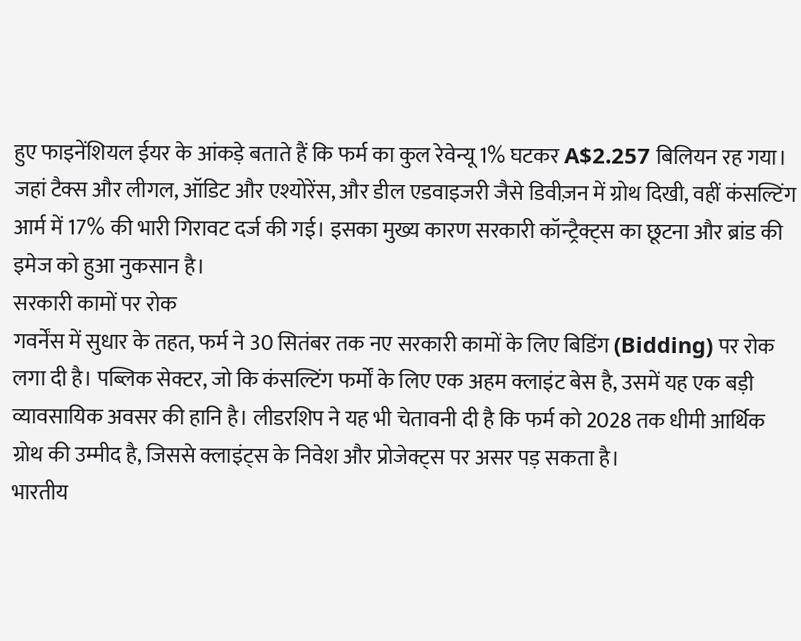हुए फाइनेंशियल ईयर के आंकड़े बताते हैं कि फर्म का कुल रेवेन्यू 1% घटकर A$2.257 बिलियन रह गया। जहां टैक्स और लीगल, ऑडिट और एश्योरेंस, और डील एडवाइजरी जैसे डिवीज़न में ग्रोथ दिखी, वहीं कंसल्टिंग आर्म में 17% की भारी गिरावट दर्ज की गई। इसका मुख्य कारण सरकारी कॉन्ट्रैक्ट्स का छूटना और ब्रांड की इमेज को हुआ नुकसान है।
सरकारी कामों पर रोक
गवर्नेंस में सुधार के तहत, फर्म ने 30 सितंबर तक नए सरकारी कामों के लिए बिडिंग (Bidding) पर रोक लगा दी है। पब्लिक सेक्टर, जो कि कंसल्टिंग फर्मों के लिए एक अहम क्लाइंट बेस है, उसमें यह एक बड़ी व्यावसायिक अवसर की हानि है। लीडरशिप ने यह भी चेतावनी दी है कि फर्म को 2028 तक धीमी आर्थिक ग्रोथ की उम्मीद है, जिससे क्लाइंट्स के निवेश और प्रोजेक्ट्स पर असर पड़ सकता है।
भारतीय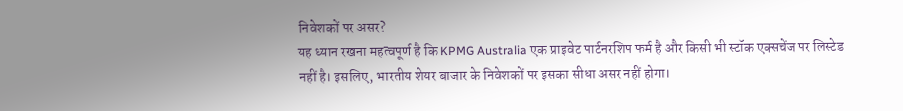निवेशकों पर असर?
यह ध्यान रखना महत्वपूर्ण है कि KPMG Australia एक प्राइवेट पार्टनरशिप फर्म है और किसी भी स्टॉक एक्सचेंज पर लिस्टेड नहीं है। इसलिए, भारतीय शेयर बाजार के निवेशकों पर इसका सीधा असर नहीं होगा।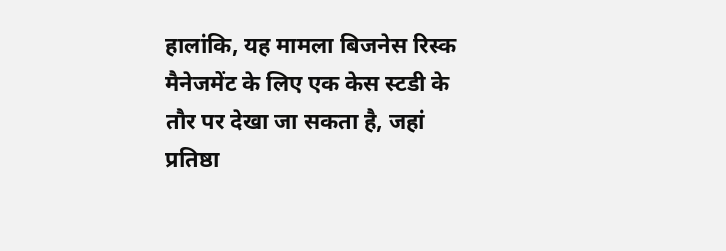हालांकि, यह मामला बिजनेस रिस्क मैनेजमेंट के लिए एक केस स्टडी के तौर पर देखा जा सकता है, जहां प्रतिष्ठा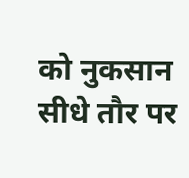को नुकसान सीधे तौर पर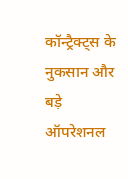कॉन्ट्रैक्ट्स के नुकसान और बड़े ऑपरेशनल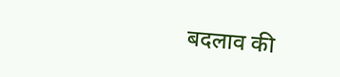बदलाव की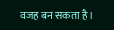वजह बन सकता है।